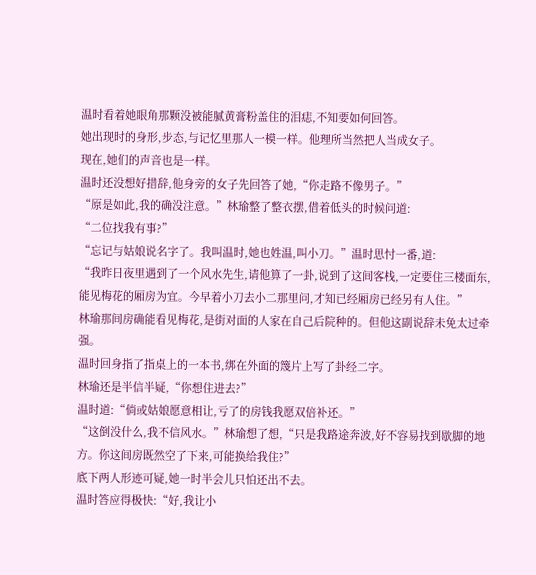温时看着她眼角那颗没被能腻黄膏粉盖住的泪痣,不知要如何回答。
她出现时的身形,步态,与记忆里那人一模一样。他理所当然把人当成女子。
现在,她们的声音也是一样。
温时还没想好措辞,他身旁的女子先回答了她,“你走路不像男子。”
“原是如此,我的确没注意。”林瑜整了整衣摆,借着低头的时候问道:
“二位找我有事?”
“忘记与姑娘说名字了。我叫温时,她也姓温,叫小刀。”温时思忖一番,道:
“我昨日夜里遇到了一个风水先生,请他算了一卦,说到了这间客栈,一定要住三楼面东,能见梅花的厢房为宜。今早着小刀去小二那里问,才知已经厢房已经另有人住。”
林瑜那间房确能看见梅花,是街对面的人家在自己后院种的。但他这副说辞未免太过牵强。
温时回身指了指桌上的一本书,绑在外面的篾片上写了卦经二字。
林瑜还是半信半疑,“你想住进去?”
温时道:“倘或姑娘愿意相让,亏了的房钱我愿双倍补还。”
“这倒没什么,我不信风水。”林瑜想了想,“只是我路途奔波,好不容易找到歇脚的地方。你这间房既然空了下来,可能换给我住?”
底下两人形迹可疑,她一时半会儿只怕还出不去。
温时答应得极快:“好,我让小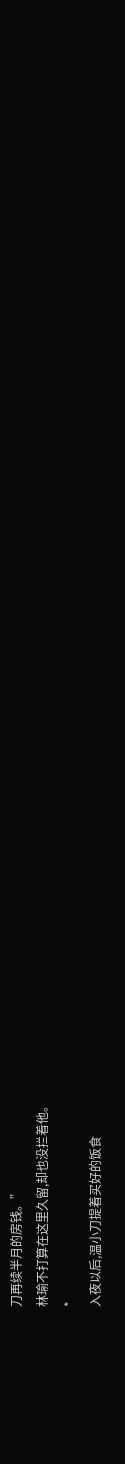刀再续半月的房钱。”
林瑜不打算在这里久留,却也没拦着他。
*
入夜以后,温小刀提着买好的饭食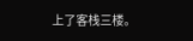上了客栈三楼。